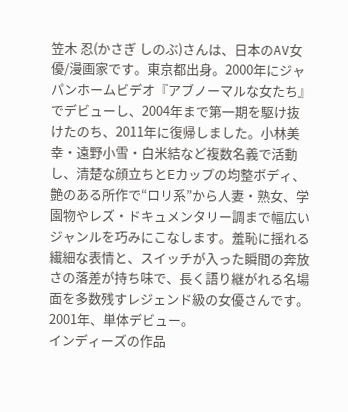笠木 忍(かさぎ しのぶ)さんは、日本のAV女優/漫画家です。東京都出身。2000年にジャパンホームビデオ『アブノーマルな女たち』でデビューし、2004年まで第一期を駆け抜けたのち、2011年に復帰しました。小林美幸・遠野小雪・白米結など複数名義で活動し、清楚な顔立ちとEカップの均整ボディ、艶のある所作で“ロリ系”から人妻・熟女、学園物やレズ・ドキュメンタリー調まで幅広いジャンルを巧みにこなします。羞恥に揺れる繊細な表情と、スイッチが入った瞬間の奔放さの落差が持ち味で、長く語り継がれる名場面を多数残すレジェンド級の女優さんです。
2001年、単体デビュー。
インディーズの作品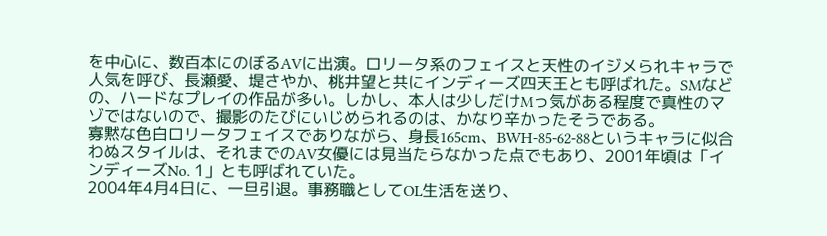を中心に、数百本にのぼるAVに出演。ロリータ系のフェイスと天性のイジメられキャラで人気を呼び、長瀬愛、堤さやか、桃井望と共にインディーズ四天王とも呼ばれた。SMなどの、ハードなプレイの作品が多い。しかし、本人は少しだけMっ気がある程度で真性のマゾではないので、撮影のたびにいじめられるのは、かなり辛かったそうである。
寡黙な色白ロリータフェイスでありながら、身長165cm、BWH-85-62-88というキャラに似合わぬスタイルは、それまでのAV女優には見当たらなかった点でもあり、2001年頃は「インディーズNo. 1」とも呼ばれていた。
2004年4月4日に、一旦引退。事務職としてOL生活を送り、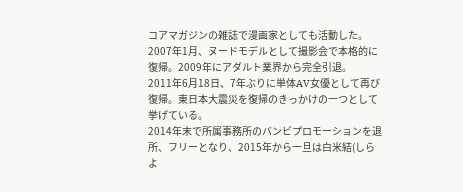コアマガジンの雑誌で漫画家としても活動した。
2007年1月、ヌードモデルとして撮影会で本格的に復帰。2009年にアダルト業界から完全引退。
2011年6月18日、7年ぶりに単体AV女優として再び復帰。東日本大震災を復帰のきっかけの一つとして挙げている。
2014年末で所属事務所のバンビプロモーションを退所、フリーとなり、2015年から一旦は白米結(しらよ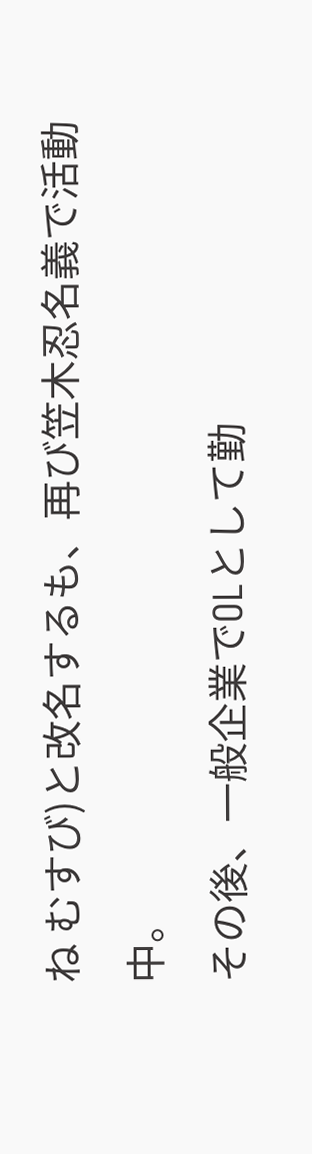ね むすび)と改名するも、再び笠木忍名義で活動中。
その後、一般企業でOLとして勤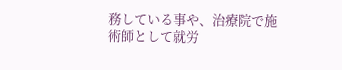務している事や、治療院で施術師として就労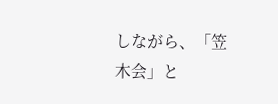しながら、「笠木会」と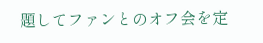題してファンとのオフ会を定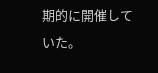期的に開催していた。